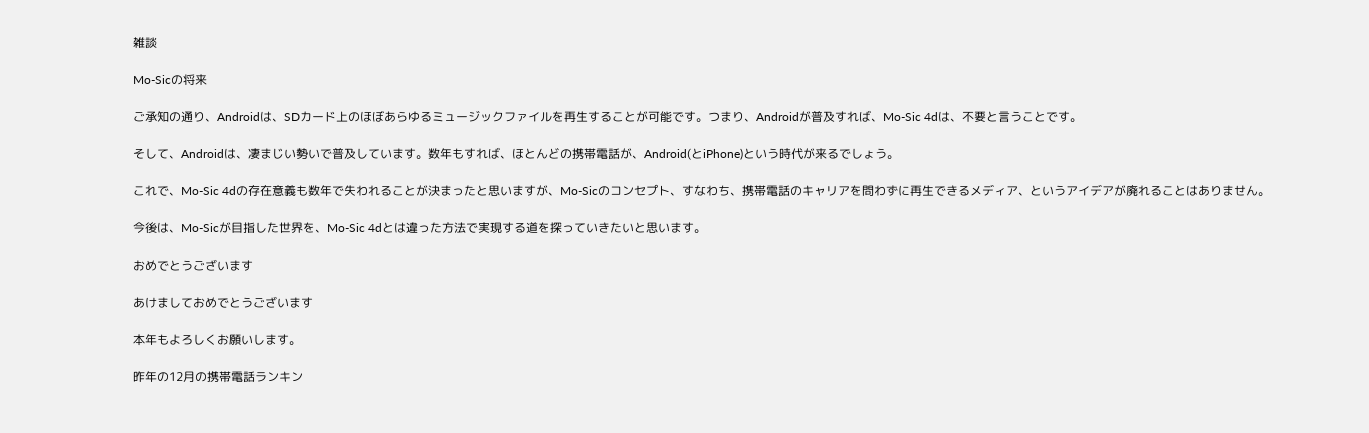雑談

Mo-Sicの将来

ご承知の通り、Androidは、SDカード上のほぼあらゆるミュージックファイルを再生することが可能です。つまり、Androidが普及すれば、Mo-Sic 4dは、不要と言うことです。

そして、Androidは、凄まじい勢いで普及しています。数年もすれば、ほとんどの携帯電話が、Android(とiPhone)という時代が来るでしょう。

これで、Mo-Sic 4dの存在意義も数年で失われることが決まったと思いますが、Mo-Sicのコンセプト、すなわち、携帯電話のキャリアを問わずに再生できるメディア、というアイデアが廃れることはありません。

今後は、Mo-Sicが目指した世界を、Mo-Sic 4dとは違った方法で実現する道を探っていきたいと思います。

おめでとうございます

あけましておめでとうございます

本年もよろしくお願いします。

昨年の12月の携帯電話ランキン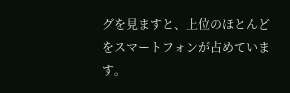グを見ますと、上位のほとんどをスマートフォンが占めています。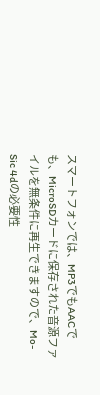スマートフォンでは、MP3でもAACでも、MicroSDカードに保存された音源ファイルを無条件に再生できますので、Mo-Sic 4dの必要性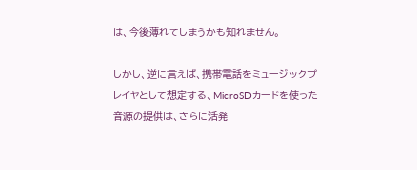は、今後薄れてしまうかも知れません。

しかし、逆に言えば、携帯電話をミュージックプレイヤとして想定する、MicroSDカードを使った音源の提供は、さらに活発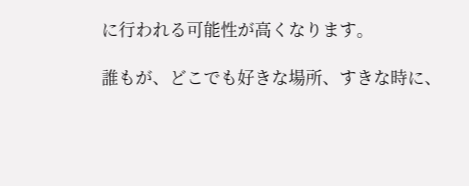に行われる可能性が高くなります。

誰もが、どこでも好きな場所、すきな時に、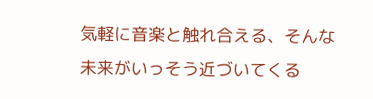気軽に音楽と触れ合える、そんな未来がいっそう近づいてくる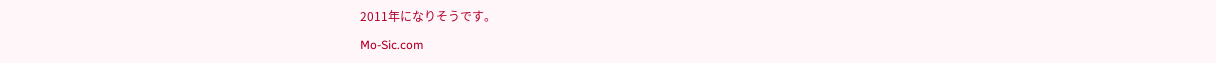2011年になりそうです。

Mo-Sic.com